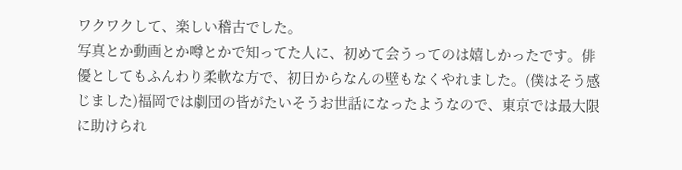ワクワクして、楽しい稽古でした。
写真とか動画とか噂とかで知ってた人に、初めて会うってのは嬉しかったです。俳優としてもふんわり柔軟な方で、初日からなんの壁もなくやれました。(僕はそう感じました)福岡では劇団の皆がたいそうお世話になったようなので、東京では最大限に助けられ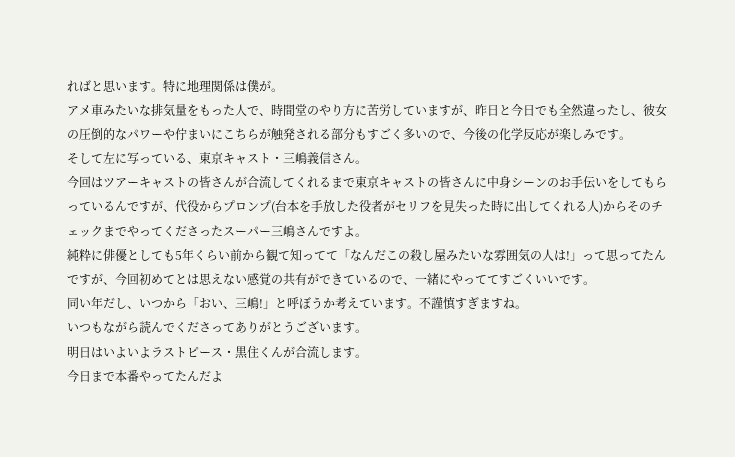ればと思います。特に地理関係は僕が。
アメ車みたいな排気量をもった人で、時間堂のやり方に苦労していますが、昨日と今日でも全然違ったし、彼女の圧倒的なパワーや佇まいにこちらが触発される部分もすごく多いので、今後の化学反応が楽しみです。
そして左に写っている、東京キャスト・三嶋義信さん。
今回はツアーキャストの皆さんが合流してくれるまで東京キャストの皆さんに中身シーンのお手伝いをしてもらっているんですが、代役からプロンプ(台本を手放した役者がセリフを見失った時に出してくれる人)からそのチェックまでやってくださったスーパー三嶋さんですよ。
純粋に俳優としても5年くらい前から観て知ってて「なんだこの殺し屋みたいな雰囲気の人は!」って思ってたんですが、今回初めてとは思えない感覚の共有ができているので、一緒にやっててすごくいいです。
同い年だし、いつから「おい、三嶋!」と呼ぼうか考えています。不謹慎すぎますね。
いつもながら読んでくださってありがとうございます。
明日はいよいよラストピース・黒住くんが合流します。
今日まで本番やってたんだよ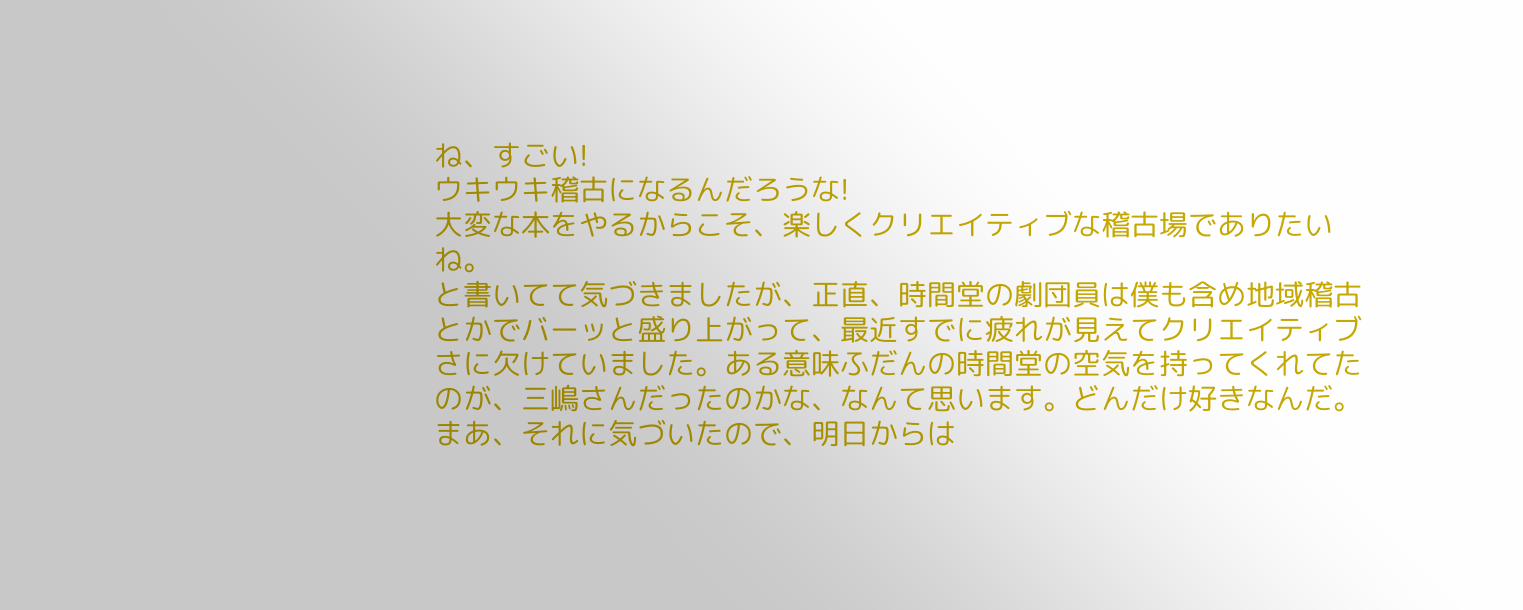ね、すごい!
ウキウキ稽古になるんだろうな!
大変な本をやるからこそ、楽しくクリエイティブな稽古場でありたいね。
と書いてて気づきましたが、正直、時間堂の劇団員は僕も含め地域稽古とかでバーッと盛り上がって、最近すでに疲れが見えてクリエイティブさに欠けていました。ある意味ふだんの時間堂の空気を持ってくれてたのが、三嶋さんだったのかな、なんて思います。どんだけ好きなんだ。
まあ、それに気づいたので、明日からは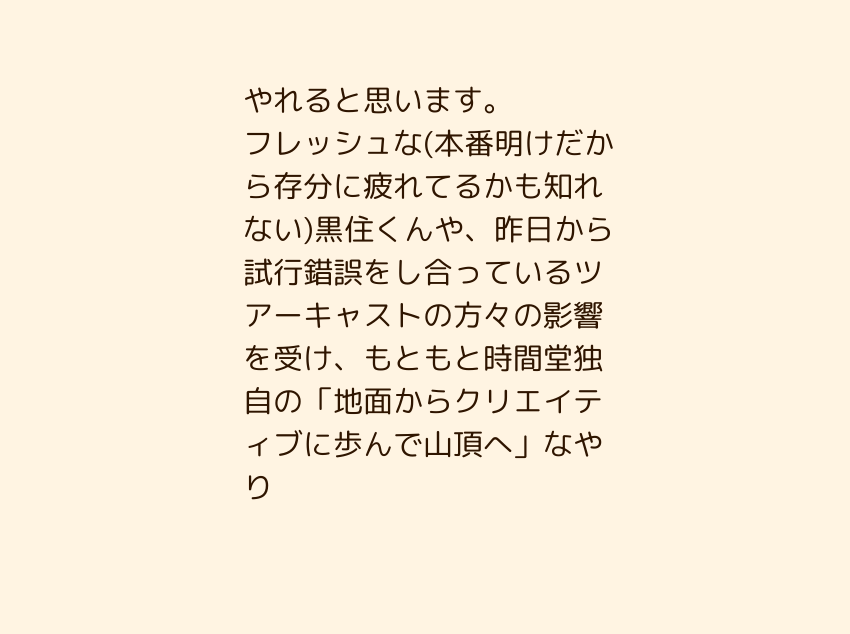やれると思います。
フレッシュな(本番明けだから存分に疲れてるかも知れない)黒住くんや、昨日から試行錯誤をし合っているツアーキャストの方々の影響を受け、もともと時間堂独自の「地面からクリエイティブに歩んで山頂へ」なやり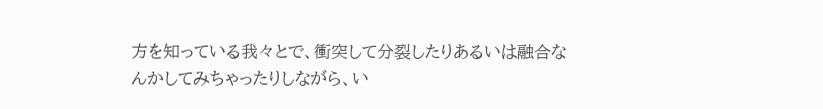方を知っている我々とで、衝突して分裂したりあるいは融合なんかしてみちゃったりしながら、い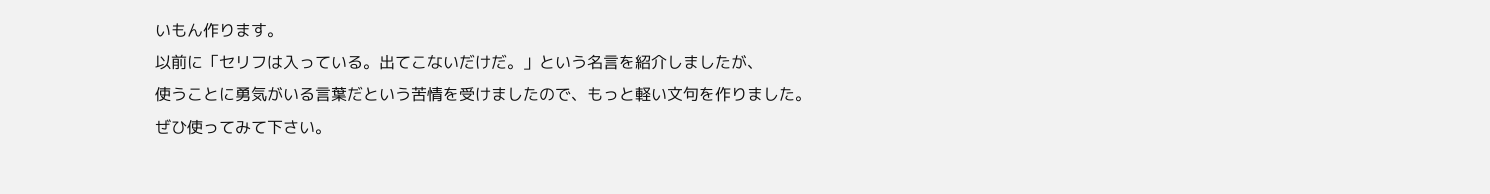いもん作ります。
以前に「セリフは入っている。出てこないだけだ。」という名言を紹介しましたが、
使うことに勇気がいる言葉だという苦情を受けましたので、もっと軽い文句を作りました。
ぜひ使ってみて下さい。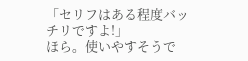「セリフはある程度バッチリですよ!」
ほら。使いやすそうで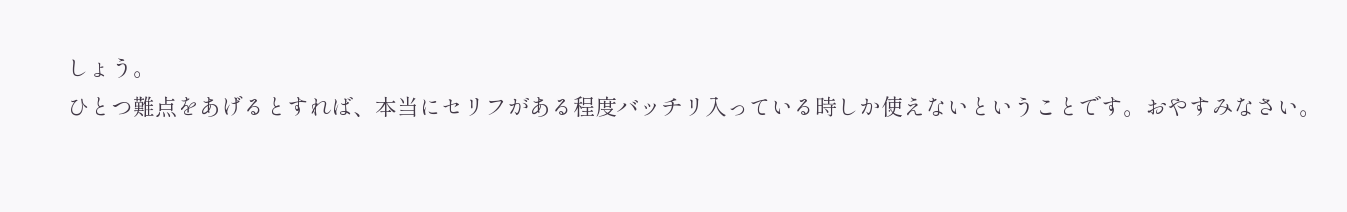しょう。
ひとつ難点をあげるとすれば、本当にセリフがある程度バッチリ入っている時しか使えないということです。おやすみなさい。